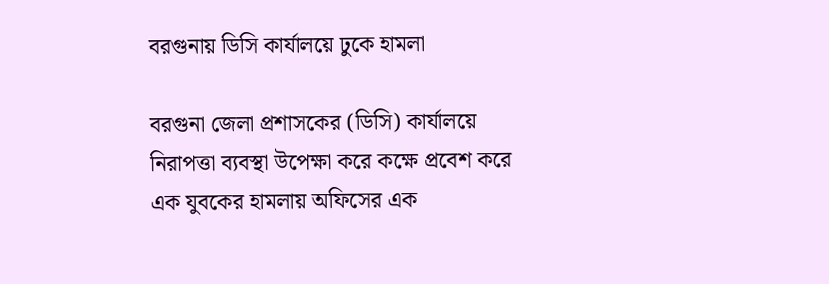বরগুনায় ডিসি কার্যালয়ে ঢুকে হামলা

বরগুনা জেলা প্রশাসকের (ডিসি) কার্যালয়ে নিরাপত্তা ব্যবস্থা উপেক্ষা করে কক্ষে প্রবেশ করে এক যুবকের হামলায় অফিসের এক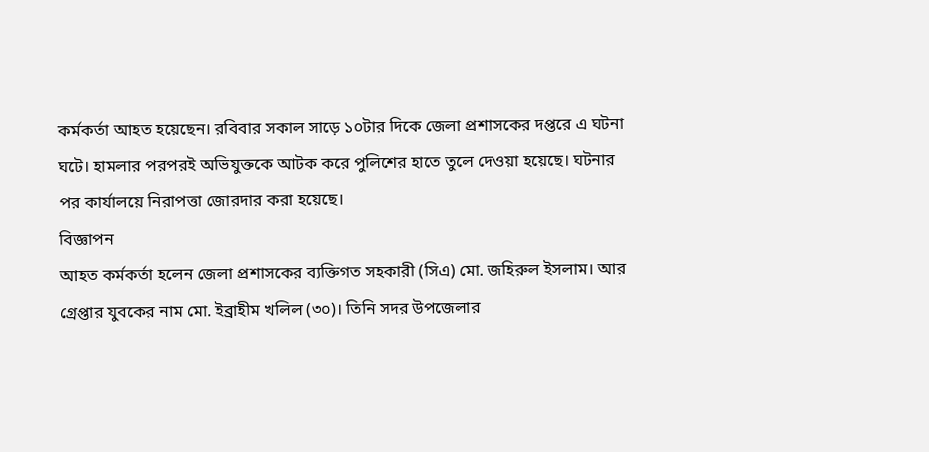কর্মকর্তা আহত হয়েছেন। রবিবার সকাল সাড়ে ১০টার দিকে জেলা প্রশাসকের দপ্তরে এ ঘটনা ঘটে। হামলার পরপরই অভিযুক্তকে আটক করে পুলিশের হাতে তুলে দেওয়া হয়েছে। ঘটনার পর কার্যালয়ে নিরাপত্তা জোরদার করা হয়েছে।
বিজ্ঞাপন
আহত কর্মকর্তা হলেন জেলা প্রশাসকের ব্যক্তিগত সহকারী (সিএ) মো. জহিরুল ইসলাম। আর গ্রেপ্তার যুবকের নাম মো. ইব্রাহীম খলিল (৩০)। তিনি সদর উপজেলার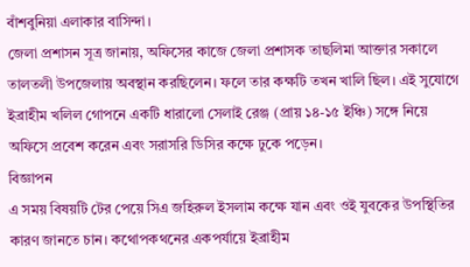বাঁশবুনিয়া এলাকার বাসিন্দা।
জেলা প্রশাসন সূত্র জানায়, অফিসের কাজে জেলা প্রশাসক তাছলিমা আক্তার সকালে তালতলী উপজেলায় অবস্থান করছিলেন। ফলে তার কক্ষটি তখন খালি ছিল। এই সুযোগে ইব্রাহীম খলিল গোপনে একটি ধারালো সেলাই রেঞ্জ (প্রায় ১৪-১৫ ইঞ্চি) সঙ্গে নিয়ে অফিসে প্রবেশ করেন এবং সরাসরি ডিসির কক্ষে ঢুকে পড়েন।
বিজ্ঞাপন
এ সময় বিষয়টি টের পেয়ে সিএ জহিরুল ইসলাম কক্ষে যান এবং ওই যুবকের উপস্থিতির কারণ জানতে চান। কথোপকথনের একপর্যায়ে ইব্রাহীম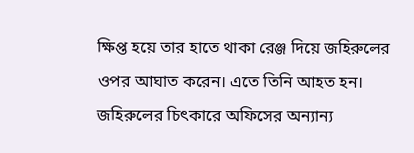ক্ষিপ্ত হয়ে তার হাতে থাকা রেঞ্জ দিয়ে জহিরুলের ওপর আঘাত করেন। এতে তিনি আহত হন।
জহিরুলের চিৎকারে অফিসের অন্যান্য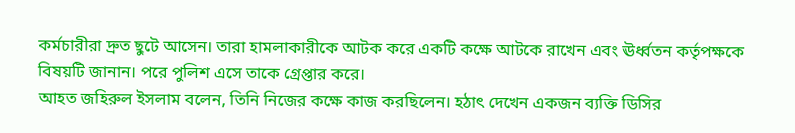কর্মচারীরা দ্রুত ছুটে আসেন। তারা হামলাকারীকে আটক করে একটি কক্ষে আটকে রাখেন এবং ঊর্ধ্বতন কর্তৃপক্ষকে বিষয়টি জানান। পরে পুলিশ এসে তাকে গ্রেপ্তার করে।
আহত জহিরুল ইসলাম বলেন, তিনি নিজের কক্ষে কাজ করছিলেন। হঠাৎ দেখেন একজন ব্যক্তি ডিসির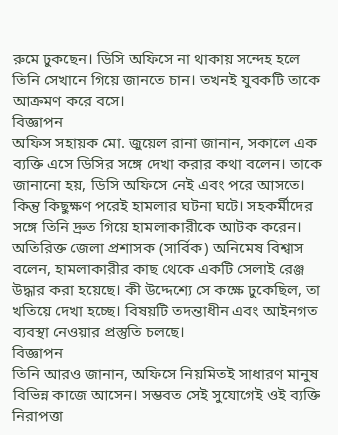রুমে ঢুকছেন। ডিসি অফিসে না থাকায় সন্দেহ হলে তিনি সেখানে গিয়ে জানতে চান। তখনই যুবকটি তাকে আক্রমণ করে বসে।
বিজ্ঞাপন
অফিস সহায়ক মো. জুয়েল রানা জানান, সকালে এক ব্যক্তি এসে ডিসির সঙ্গে দেখা করার কথা বলেন। তাকে জানানো হয়, ডিসি অফিসে নেই এবং পরে আসতে। কিন্তু কিছুক্ষণ পরেই হামলার ঘটনা ঘটে। সহকর্মীদের সঙ্গে তিনি দ্রুত গিয়ে হামলাকারীকে আটক করেন।
অতিরিক্ত জেলা প্রশাসক (সার্বিক) অনিমেষ বিশ্বাস বলেন, হামলাকারীর কাছ থেকে একটি সেলাই রেঞ্জ উদ্ধার করা হয়েছে। কী উদ্দেশ্যে সে কক্ষে ঢুকেছিল, তা খতিয়ে দেখা হচ্ছে। বিষয়টি তদন্তাধীন এবং আইনগত ব্যবস্থা নেওয়ার প্রস্তুতি চলছে।
বিজ্ঞাপন
তিনি আরও জানান, অফিসে নিয়মিতই সাধারণ মানুষ বিভিন্ন কাজে আসেন। সম্ভবত সেই সুযোগেই ওই ব্যক্তি নিরাপত্তা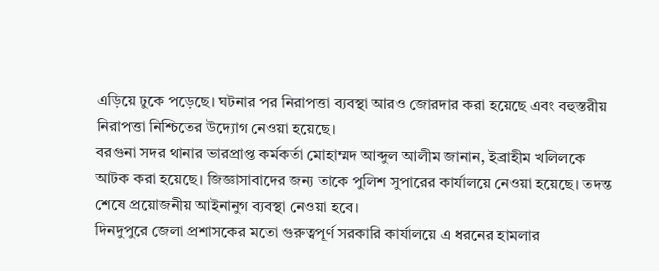এড়িয়ে ঢুকে পড়েছে। ঘটনার পর নিরাপত্তা ব্যবস্থা আরও জোরদার করা হয়েছে এবং বহুস্তরীয় নিরাপত্তা নিশ্চিতের উদ্যোগ নেওয়া হয়েছে।
বরগুনা সদর থানার ভারপ্রাপ্ত কর্মকর্তা মোহাম্মদ আব্দুল আলীম জানান, ইব্রাহীম খলিলকে আটক করা হয়েছে। জিজ্ঞাসাবাদের জন্য তাকে পুলিশ সুপারের কার্যালয়ে নেওয়া হয়েছে। তদন্ত শেষে প্রয়োজনীয় আইনানুগ ব্যবস্থা নেওয়া হবে।
দিনদুপুরে জেলা প্রশাসকের মতো গুরুত্বপূর্ণ সরকারি কার্যালয়ে এ ধরনের হামলার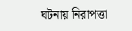ঘটনায় নিরাপত্তা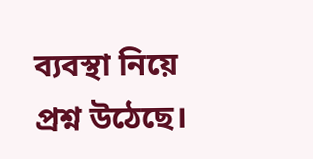ব্যবস্থা নিয়ে প্রশ্ন উঠেছে।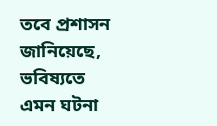তবে প্রশাসন জানিয়েছে, ভবিষ্যতে এমন ঘটনা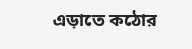এড়াতে কঠোর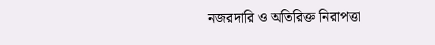নজরদারি ও অতিরিক্ত নিরাপত্তা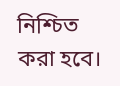নিশ্চিত করা হবে।